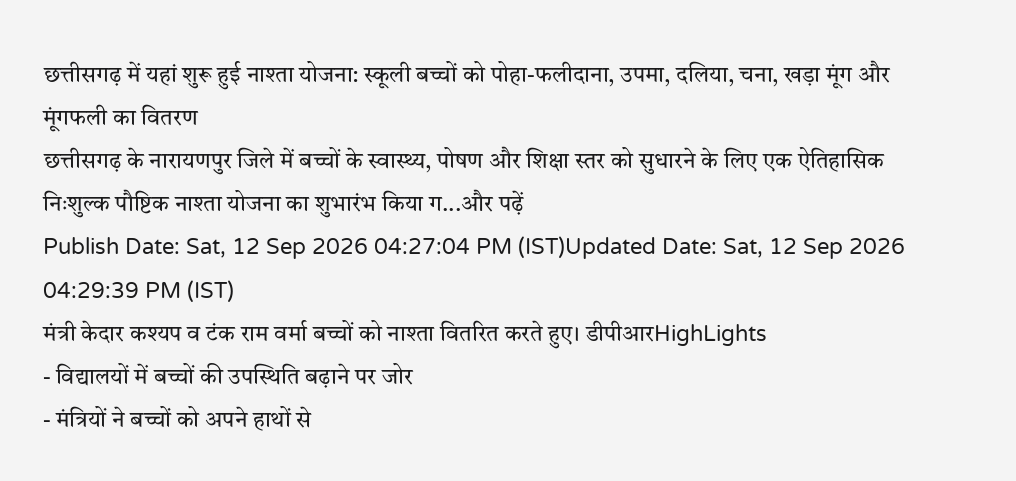छत्तीसगढ़ में यहां शुरू हुई नाश्ता योजना: स्कूली बच्चों को पोहा-फलीदाना, उपमा, दलिया, चना, खड़ा मूंग और मूंगफली का वितरण
छत्तीसगढ़ के नारायणपुर जिले में बच्चों के स्वास्थ्य, पोषण और शिक्षा स्तर को सुधारने के लिए एक ऐतिहासिक निःशुल्क पौष्टिक नाश्ता योजना का शुभारंभ किया ग...और पढ़ें
Publish Date: Sat, 12 Sep 2026 04:27:04 PM (IST)Updated Date: Sat, 12 Sep 2026 04:29:39 PM (IST)
मंत्री केदार कश्यप व टंक राम वर्मा बच्चों को नाश्ता वितरित करते हुए। डीपीआरHighLights
- विद्यालयों में बच्चों की उपस्थिति बढ़ाने पर जोर
- मंत्रियों ने बच्चों को अपने हाथों से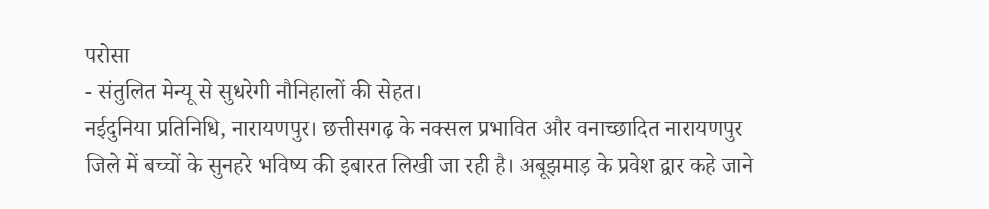परोसा
- संतुलित मेन्यू से सुधरेगी नौनिहालों की सेहत।
नईदुनिया प्रतिनिधि, नारायणपुर। छत्तीसगढ़ के नक्सल प्रभावित और वनाच्छादित नारायणपुर जिले में बच्चों के सुनहरे भविष्य की इबारत लिखी जा रही है। अबूझमाड़ के प्रवेश द्वार कहे जाने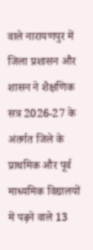वाले नारायणपुर में जिला प्रशासन और शासन ने शैक्षणिक सत्र 2026-27 के अंतर्गत जिले के प्राथमिक और पूर्व माध्यमिक विद्यालयों में पढ़ने वाले 13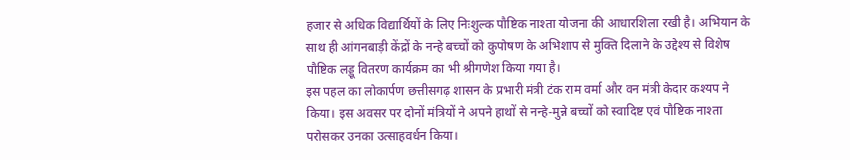हजार से अधिक विद्यार्थियों के लिए निःशुल्क पौष्टिक नाश्ता योजना की आधारशिला रखी है। अभियान के साथ ही आंगनबाड़ी केंद्रों के नन्हे बच्चों को कुपोषण के अभिशाप से मुक्ति दिलाने के उद्देश्य से विशेष पौष्टिक लड्डू वितरण कार्यक्रम का भी श्रीगणेश किया गया है।
इस पहल का लोकार्पण छत्तीसगढ़ शासन के प्रभारी मंत्री टंक राम वर्मा और वन मंत्री केदार कश्यप ने किया। इस अवसर पर दोनों मंत्रियों ने अपने हाथों से नन्हे-मुन्ने बच्चों को स्वादिष्ट एवं पौष्टिक नाश्ता परोसकर उनका उत्साहवर्धन किया।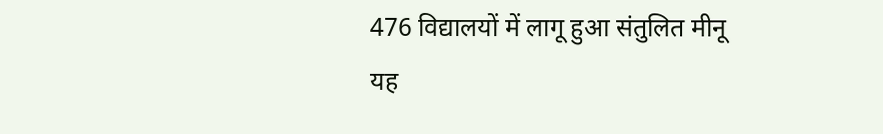476 विद्यालयों में लागू हुआ संतुलित मीनू
यह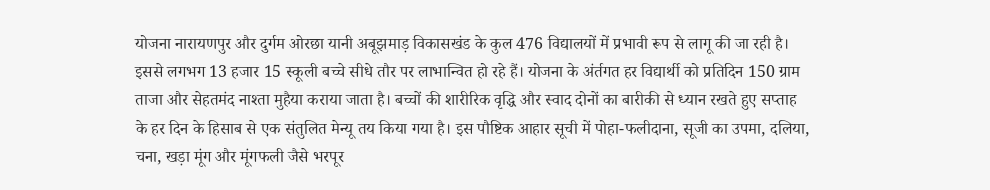योजना नारायणपुर और दुर्गम ओरछा यानी अबूझमाड़ विकासखंड के कुल 476 विद्यालयों में प्रभावी रूप से लागू की जा रही है। इससे लगभग 13 हजार 15 स्कूली बच्चे सीधे तौर पर लाभान्वित हो रहे हैं। योजना के अंर्तगत हर विद्यार्थी को प्रतिदिन 150 ग्राम ताजा और सेहतमंद नाश्ता मुहैया कराया जाता है। बच्चों की शारीरिक वृद्धि और स्वाद दोनों का बारीकी से ध्यान रखते हुए सप्ताह के हर दिन के हिसाब से एक संतुलित मेन्यू तय किया गया है। इस पौष्टिक आहार सूची में पोहा-फलीदाना, सूजी का उपमा, दलिया, चना, खड़ा मूंग और मूंगफली जैसे भरपूर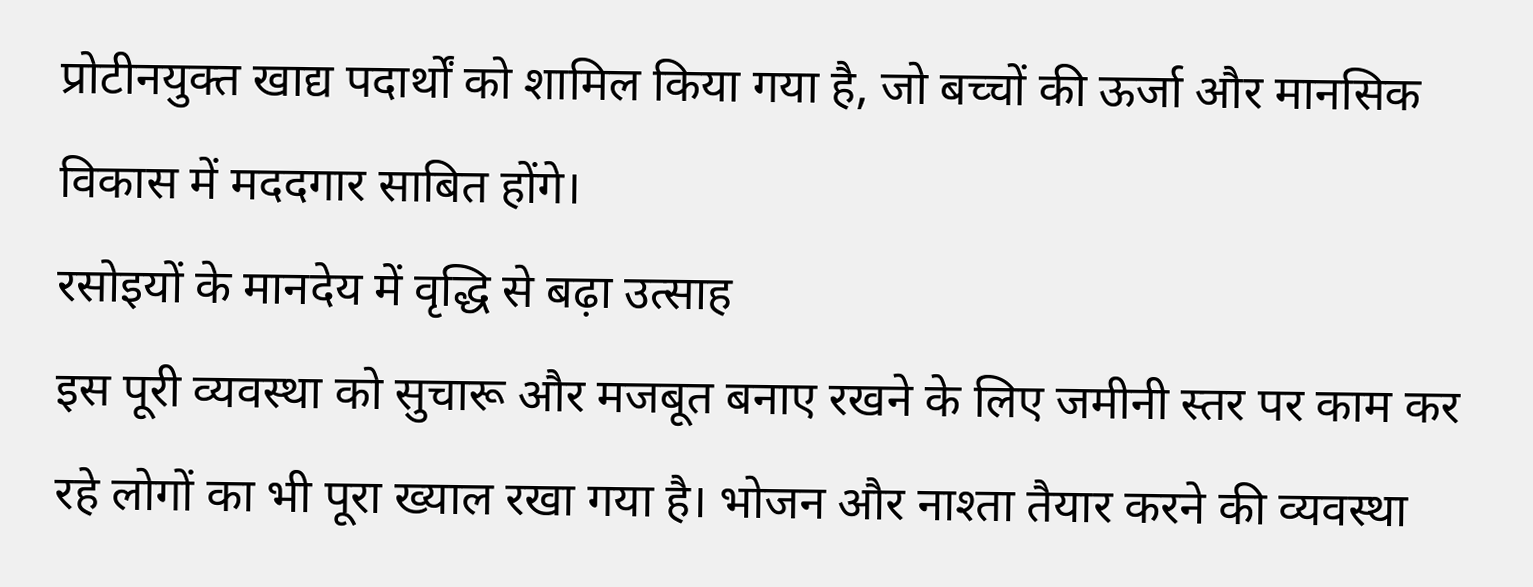प्रोटीनयुक्त खाद्य पदार्थों को शामिल किया गया है, जो बच्चों की ऊर्जा और मानसिक विकास में मददगार साबित होंगे।
रसोइयों के मानदेय में वृद्धि से बढ़ा उत्साह
इस पूरी व्यवस्था को सुचारू और मजबूत बनाए रखने के लिए जमीनी स्तर पर काम कर रहे लोगों का भी पूरा ख्याल रखा गया है। भोजन और नाश्ता तैयार करने की व्यवस्था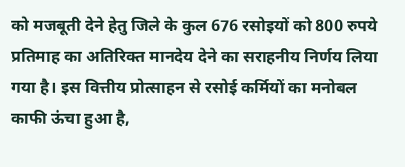को मजबूती देने हेतु जिले के कुल 676 रसोइयों को 800 रुपये प्रतिमाह का अतिरिक्त मानदेय देने का सराहनीय निर्णय लिया गया है। इस वित्तीय प्रोत्साहन से रसोई कर्मियों का मनोबल काफी ऊंचा हुआ है,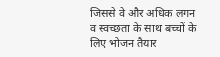जिससे वे और अधिक लगन व स्वच्छता के साथ बच्चों के लिए भोजन तैयार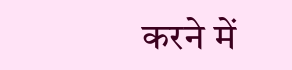करने में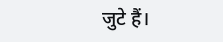जुटे हैं।